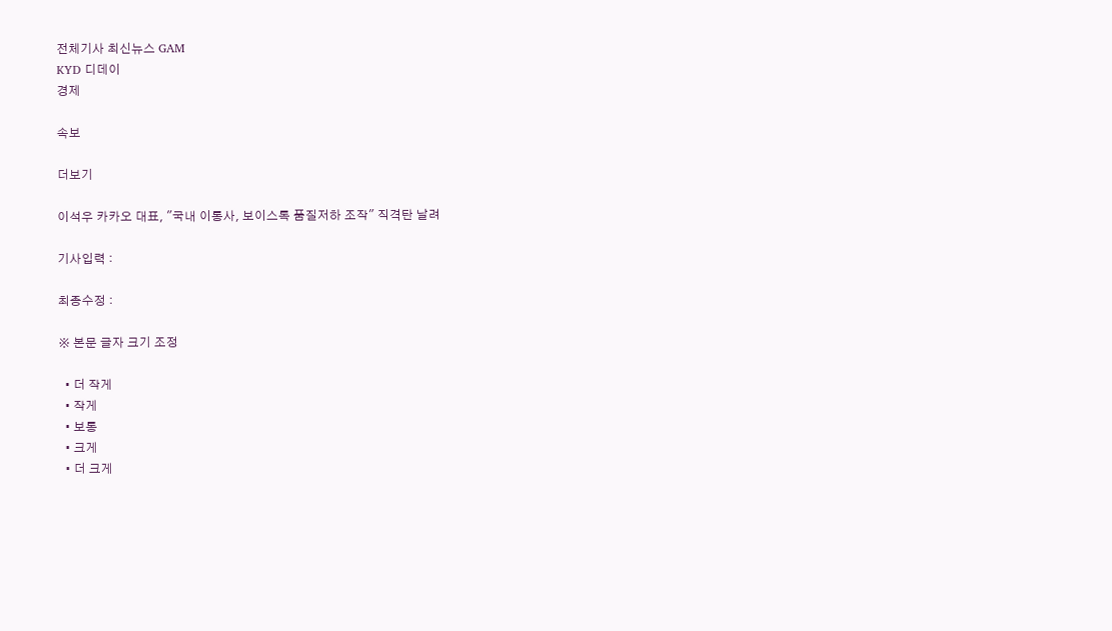전체기사 최신뉴스 GAM
KYD 디데이
경제

속보

더보기

이석우 카카오 대표, "국내 이통사, 보이스톡 품질저하 조작" 직격탄 날려

기사입력 :

최종수정 :

※ 본문 글자 크기 조정

  • 더 작게
  • 작게
  • 보통
  • 크게
  • 더 크게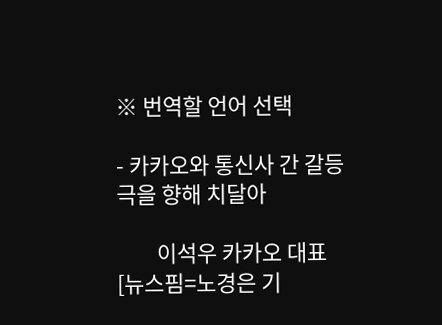※ 번역할 언어 선택

- 카카오와 통신사 간 갈등 극을 향해 치달아

        이석우 카카오 대표
[뉴스핌=노경은 기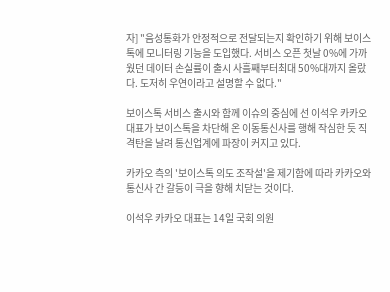자] "음성통화가 안정적으로 전달되는지 확인하기 위해 보이스톡에 모니터링 기능을 도입했다. 서비스 오픈 첫날 0%에 가까웠던 데이터 손실률이 출시 사흘째부터최대 50%대까지 올랐다. 도저히 우연이라고 설명할 수 없다."

보이스톡 서비스 출시와 함께 이슈의 중심에 선 이석우 카카오 대표가 보이스톡을 차단해 온 이동통신사를 행해 작심한 듯 직격탄을 날려 통신업계에 파장이 커지고 있다.

카카오 측의 '보이스톡 의도 조작설'을 제기함에 따라 카카오와 통신사 간 갈등이 극을 향해 치닫는 것이다.

이석우 카카오 대표는 14일 국회 의원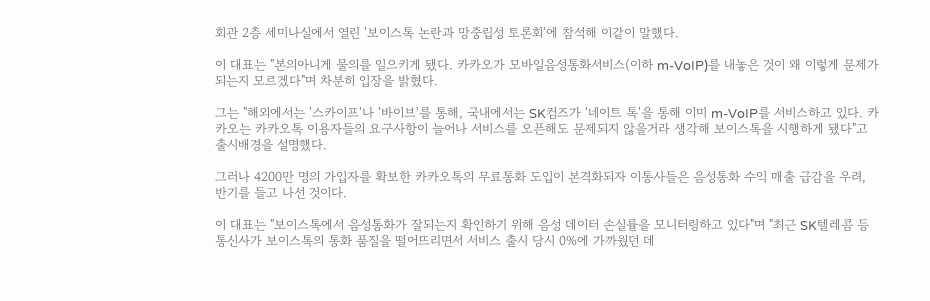회관 2층 세미나실에서 열린 '보이스톡 논란과 망중립성 토론회'에 참석해 이같이 말했다.

이 대표는 "본의아니게 물의를 일으키게 됐다. 카카오가 모바일음성통화서비스(이하 m-VoIP)를 내놓은 것이 왜 이렇게 문제가 되는지 모르겠다"며 차분히 입장을 밝혔다.

그는 "해외에서는 '스카이프'나 '바이브'를 통해, 국내에서는 SK컴즈가 '네이트 톡'을 통해 이미 m-VoIP를 서비스하고 있다. 카카오는 카카오톡 이용자들의 요구사항이 늘어나 서비스를 오픈해도 문제되지 않을거라 생각해 보이스톡을 시행하게 됐다"고 출시배경을 설명했다.

그러나 4200만 명의 가입자를 확보한 카카오톡의 무료통화 도입이 본격화되자 이통사들은 음성통화 수익 매출 급감을 우려, 반기를 들고 나선 것이다.

이 대표는 "보이스톡에서 음성통화가 잘되는지 확인하기 위해 음성 데이터 손실률을 모니터링하고 있다"며 "최근 SK텔레콤 등 통신사가 보이스톡의 통화 품질을 떨어뜨리면서 서비스 출시 당시 0%에 가까웠던 데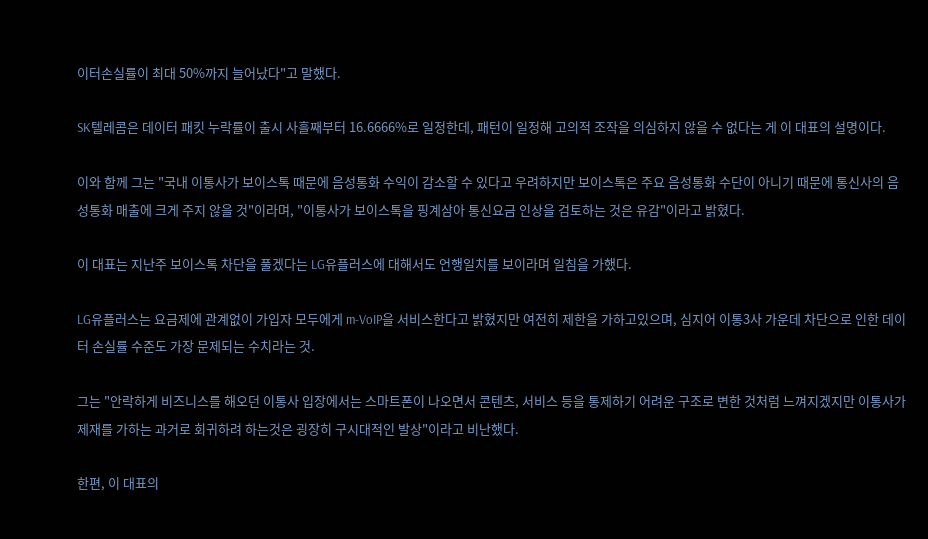이터손실률이 최대 50%까지 늘어났다"고 말했다.

SK텔레콤은 데이터 패킷 누락률이 출시 사흘째부터 16.6666%로 일정한데, 패턴이 일정해 고의적 조작을 의심하지 않을 수 없다는 게 이 대표의 설명이다.

이와 함께 그는 "국내 이통사가 보이스톡 때문에 음성통화 수익이 감소할 수 있다고 우려하지만 보이스톡은 주요 음성통화 수단이 아니기 때문에 통신사의 음성통화 매출에 크게 주지 않을 것"이라며, "이통사가 보이스톡을 핑계삼아 통신요금 인상을 검토하는 것은 유감"이라고 밝혔다.

이 대표는 지난주 보이스톡 차단을 풀겠다는 LG유플러스에 대해서도 언행일치를 보이라며 일침을 가했다.

LG유플러스는 요금제에 관계없이 가입자 모두에게 m-VoIP을 서비스한다고 밝혔지만 여전히 제한을 가하고있으며, 심지어 이통3사 가운데 차단으로 인한 데이터 손실률 수준도 가장 문제되는 수치라는 것.

그는 "안락하게 비즈니스를 해오던 이통사 입장에서는 스마트폰이 나오면서 콘텐츠, 서비스 등을 통제하기 어려운 구조로 변한 것처럼 느껴지겠지만 이통사가 제재를 가하는 과거로 회귀하려 하는것은 굉장히 구시대적인 발상"이라고 비난했다.

한편, 이 대표의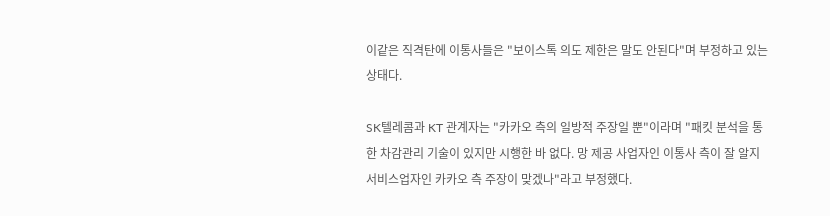이같은 직격탄에 이통사들은 "보이스톡 의도 제한은 말도 안된다"며 부정하고 있는 상태다.

SK텔레콤과 KT 관계자는 "카카오 측의 일방적 주장일 뿐"이라며 "패킷 분석을 통한 차감관리 기술이 있지만 시행한 바 없다. 망 제공 사업자인 이통사 측이 잘 알지 서비스업자인 카카오 측 주장이 맞겠나"라고 부정했다.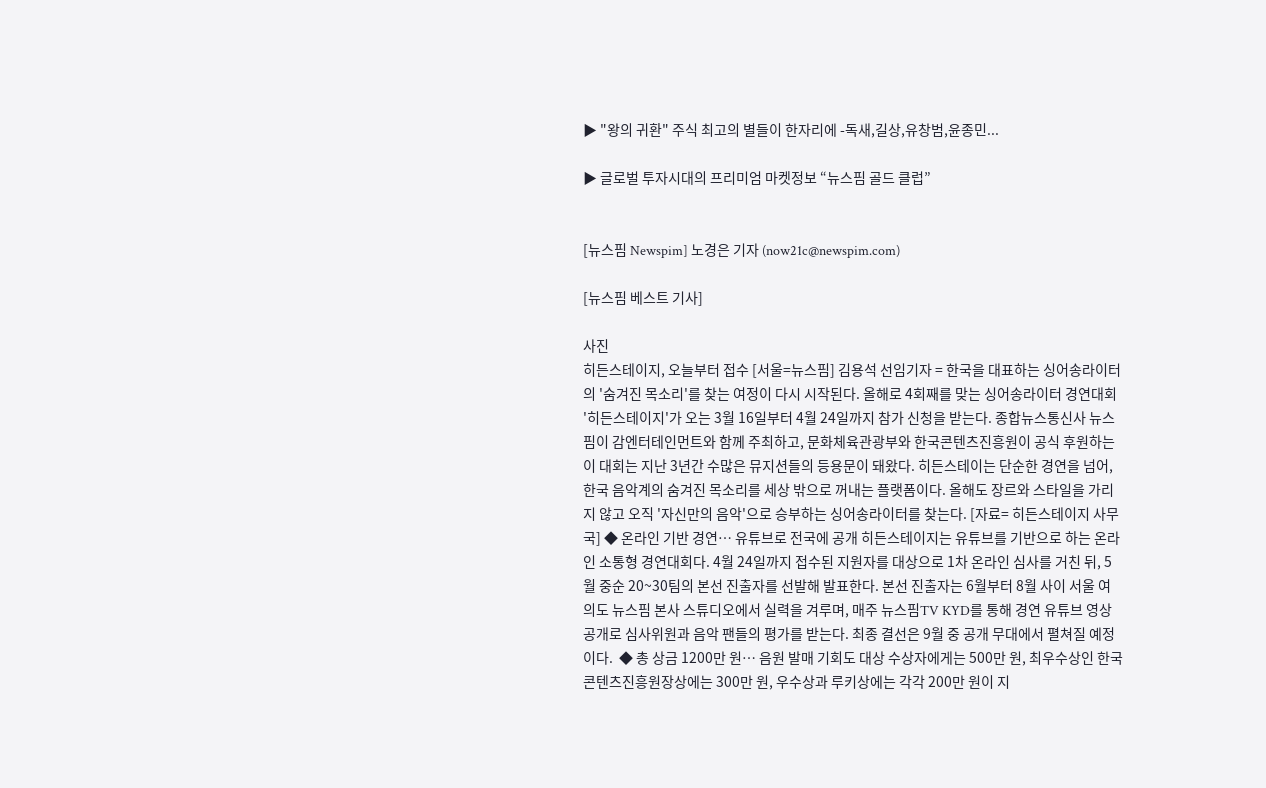▶ "왕의 귀환" 주식 최고의 별들이 한자리에 -독새,길상,유창범,윤종민...

▶ 글로벌 투자시대의 프리미엄 마켓정보 “뉴스핌 골드 클럽”


[뉴스핌 Newspim] 노경은 기자 (now21c@newspim.com)

[뉴스핌 베스트 기사]

사진
히든스테이지, 오늘부터 접수 [서울=뉴스핌] 김용석 선임기자 = 한국을 대표하는 싱어송라이터의 '숨겨진 목소리'를 찾는 여정이 다시 시작된다. 올해로 4회째를 맞는 싱어송라이터 경연대회 '히든스테이지'가 오는 3월 16일부터 4월 24일까지 참가 신청을 받는다. 종합뉴스통신사 뉴스핌이 감엔터테인먼트와 함께 주최하고, 문화체육관광부와 한국콘텐츠진흥원이 공식 후원하는 이 대회는 지난 3년간 수많은 뮤지션들의 등용문이 돼왔다. 히든스테이는 단순한 경연을 넘어, 한국 음악계의 숨겨진 목소리를 세상 밖으로 꺼내는 플랫폼이다. 올해도 장르와 스타일을 가리지 않고 오직 '자신만의 음악'으로 승부하는 싱어송라이터를 찾는다. [자료= 히든스테이지 사무국] ◆ 온라인 기반 경연… 유튜브로 전국에 공개 히든스테이지는 유튜브를 기반으로 하는 온라인 소통형 경연대회다. 4월 24일까지 접수된 지원자를 대상으로 1차 온라인 심사를 거친 뒤, 5월 중순 20~30팀의 본선 진출자를 선발해 발표한다. 본선 진출자는 6월부터 8월 사이 서울 여의도 뉴스핌 본사 스튜디오에서 실력을 겨루며, 매주 뉴스핌TV KYD를 통해 경연 유튜브 영상 공개로 심사위원과 음악 팬들의 평가를 받는다. 최종 결선은 9월 중 공개 무대에서 펼쳐질 예정이다.  ◆ 총 상금 1200만 원… 음원 발매 기회도 대상 수상자에게는 500만 원, 최우수상인 한국콘텐츠진흥원장상에는 300만 원, 우수상과 루키상에는 각각 200만 원이 지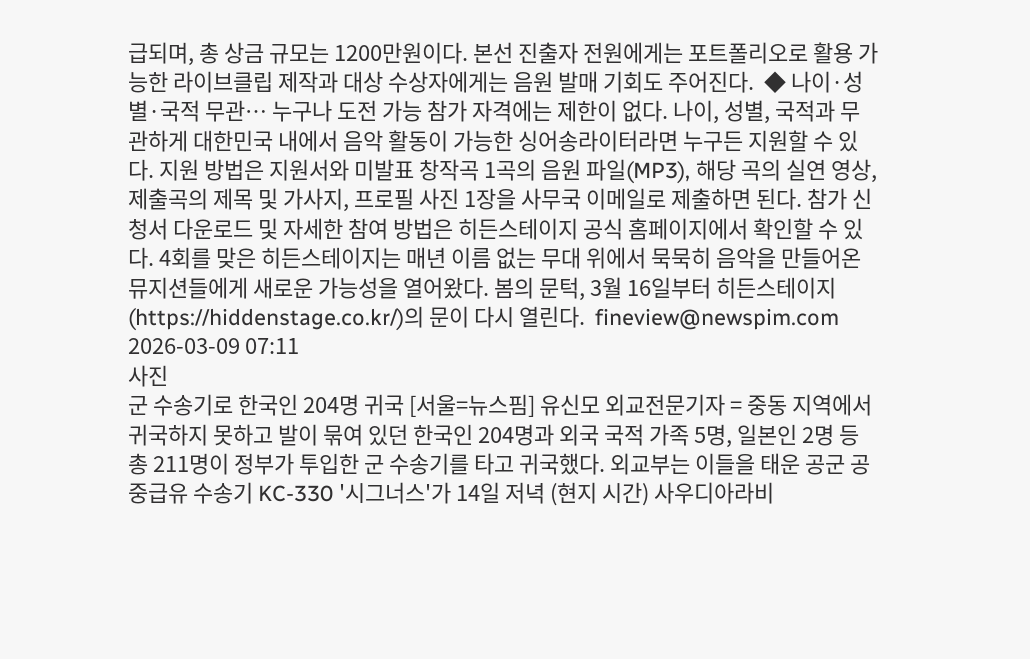급되며, 총 상금 규모는 1200만원이다. 본선 진출자 전원에게는 포트폴리오로 활용 가능한 라이브클립 제작과 대상 수상자에게는 음원 발매 기회도 주어진다.  ◆ 나이·성별·국적 무관… 누구나 도전 가능 참가 자격에는 제한이 없다. 나이, 성별, 국적과 무관하게 대한민국 내에서 음악 활동이 가능한 싱어송라이터라면 누구든 지원할 수 있다. 지원 방법은 지원서와 미발표 창작곡 1곡의 음원 파일(MP3), 해당 곡의 실연 영상, 제출곡의 제목 및 가사지, 프로필 사진 1장을 사무국 이메일로 제출하면 된다. 참가 신청서 다운로드 및 자세한 참여 방법은 히든스테이지 공식 홈페이지에서 확인할 수 있다. 4회를 맞은 히든스테이지는 매년 이름 없는 무대 위에서 묵묵히 음악을 만들어온 뮤지션들에게 새로운 가능성을 열어왔다. 봄의 문턱, 3월 16일부터 히든스테이지(https://hiddenstage.co.kr/)의 문이 다시 열린다.  fineview@newspim.com 2026-03-09 07:11
사진
군 수송기로 한국인 204명 귀국 [서울=뉴스핌] 유신모 외교전문기자 = 중동 지역에서 귀국하지 못하고 발이 묶여 있던 한국인 204명과 외국 국적 가족 5명, 일본인 2명 등 총 211명이 정부가 투입한 군 수송기를 타고 귀국했다. 외교부는 이들을 태운 공군 공중급유 수송기 KC-330 '시그너스'가 14일 저녁 (현지 시간) 사우디아라비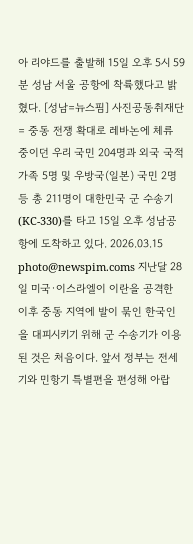아 리야드를 출발해 15일 오후 5시 59분 성남 서울 공항에 착륙했다고 밝혔다. [성남=뉴스핌] 사진공동취재단 = 중동 전쟁 확대로 레바논에 체류 중이던 우리 국민 204명과 외국 국적 가족 5명 및 우방국(일본) 국민 2명 등 총 211명이 대한민국 군 수송기(KC-330)를 타고 15일 오후 성남공항에 도착하고 있다. 2026.03.15 photo@newspim.coms 지난달 28일 미국·이스라엘이 이란을 공격한 이후 중동 지역에 발이 묶인 한국인을 대피시키기 위해 군 수송기가 이용된 것은 처음이다. 앞서 정부는 전세기와 민항기 특별편을 편성해 아랍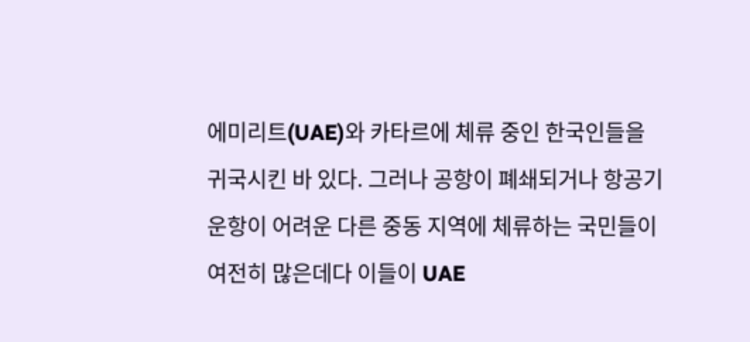에미리트(UAE)와 카타르에 체류 중인 한국인들을 귀국시킨 바 있다. 그러나 공항이 폐쇄되거나 항공기 운항이 어려운 다른 중동 지역에 체류하는 국민들이 여전히 많은데다 이들이 UAE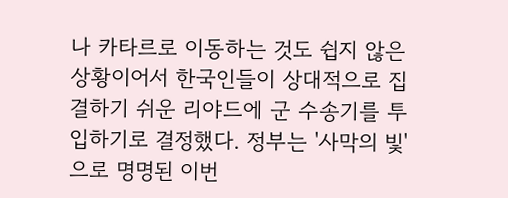나 카타르로 이동하는 것도 쉽지 않은 상황이어서 한국인들이 상대적으로 집결하기 쉬운 리야드에 군 수송기를 투입하기로 결정했다. 정부는 '사막의 빛'으로 명명된 이번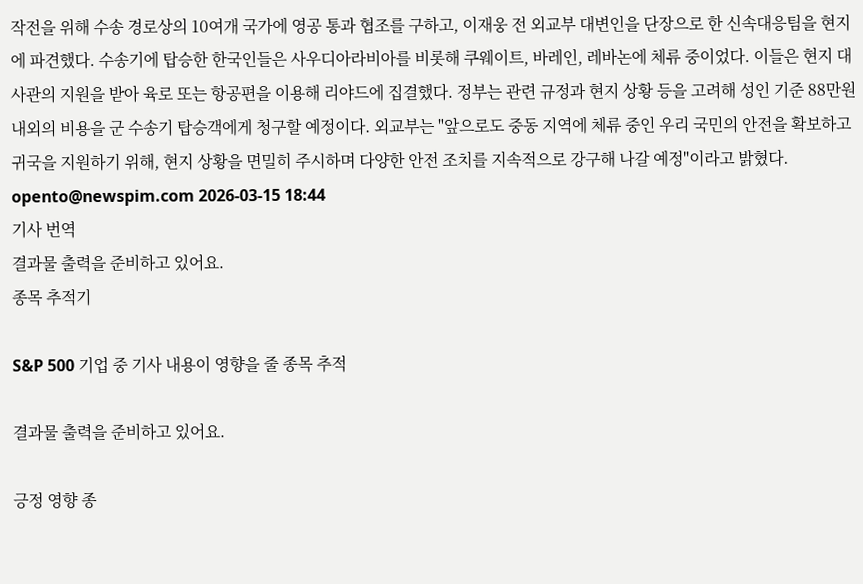작전을 위해 수송 경로상의 10여개 국가에 영공 통과 협조를 구하고, 이재웅 전 외교부 대변인을 단장으로 한 신속대응팀을 현지에 파견했다. 수송기에 탑승한 한국인들은 사우디아라비아를 비롯해 쿠웨이트, 바레인, 레바논에 체류 중이었다. 이들은 현지 대사관의 지원을 받아 육로 또는 항공편을 이용해 리야드에 집결했다. 정부는 관련 규정과 현지 상황 등을 고려해 성인 기준 88만원 내외의 비용을 군 수송기 탑승객에게 청구할 예정이다. 외교부는 "앞으로도 중동 지역에 체류 중인 우리 국민의 안전을 확보하고 귀국을 지원하기 위해, 현지 상황을 면밀히 주시하며 다양한 안전 조치를 지속적으로 강구해 나갈 예정"이라고 밝혔다. opento@newspim.com 2026-03-15 18:44
기사 번역
결과물 출력을 준비하고 있어요.
종목 추적기

S&P 500 기업 중 기사 내용이 영향을 줄 종목 추적

결과물 출력을 준비하고 있어요.

긍정 영향 종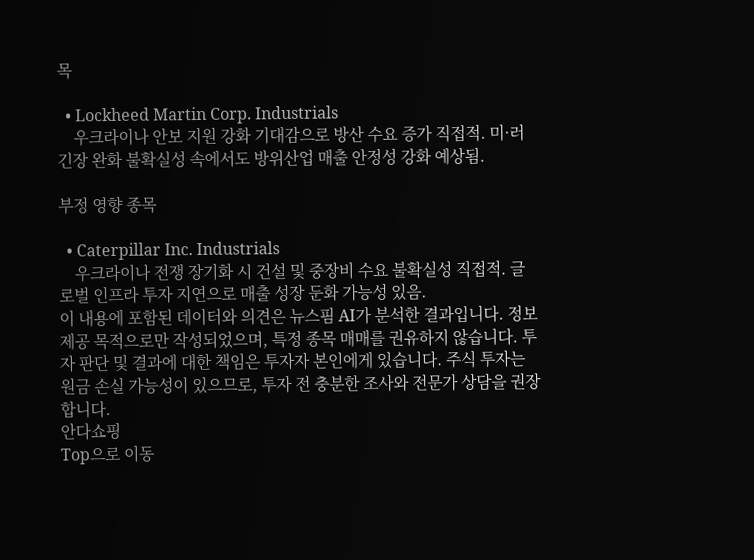목

  • Lockheed Martin Corp. Industrials
    우크라이나 안보 지원 강화 기대감으로 방산 수요 증가 직접적. 미·러 긴장 완화 불확실성 속에서도 방위산업 매출 안정성 강화 예상됨.

부정 영향 종목

  • Caterpillar Inc. Industrials
    우크라이나 전쟁 장기화 시 건설 및 중장비 수요 불확실성 직접적. 글로벌 인프라 투자 지연으로 매출 성장 둔화 가능성 있음.
이 내용에 포함된 데이터와 의견은 뉴스핌 AI가 분석한 결과입니다. 정보 제공 목적으로만 작성되었으며, 특정 종목 매매를 권유하지 않습니다. 투자 판단 및 결과에 대한 책임은 투자자 본인에게 있습니다. 주식 투자는 원금 손실 가능성이 있으므로, 투자 전 충분한 조사와 전문가 상담을 권장합니다.
안다쇼핑
Top으로 이동